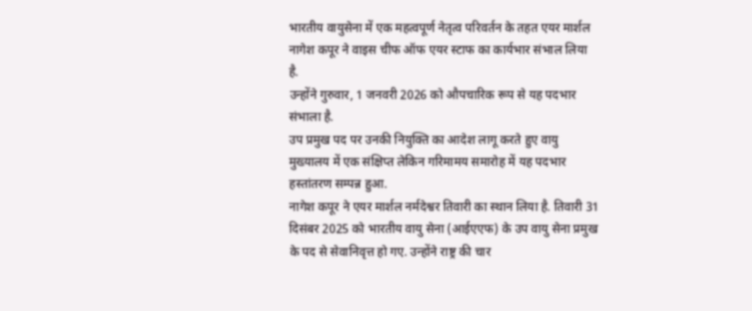भारतीय वायुसेना में एक महत्वपूर्ण नेतृत्व परिवर्तन के तहत एयर मार्शल नागेश कपूर ने वाइस चीफ ऑफ एयर स्टाफ का कार्यभार संभाल लिया है.
उन्होंने गुरुवार, 1 जनवरी 2026 को औपचारिक रूप से यह पदभार संभाला है.
उप प्रमुख पद पर उनकी नियुक्ति का आदेश लागू करते हुए वायु मुख्यालय में एक संक्षिप्त लेकिन गरिमामय समारोह में यह पदभार हस्तांतरण सम्पन्न हुआ.
नागेश कपूर ने एयर मार्शल नर्मदेश्वर तिवारी का स्थान लिया है. तिवारी 31 दिसंबर 2025 को भारतीय वायु सेना (आईएएफ) के उप वायु सेना प्रमुख के पद से सेवानिवृत्त हो गए. उन्होंने राष्ट्र की चार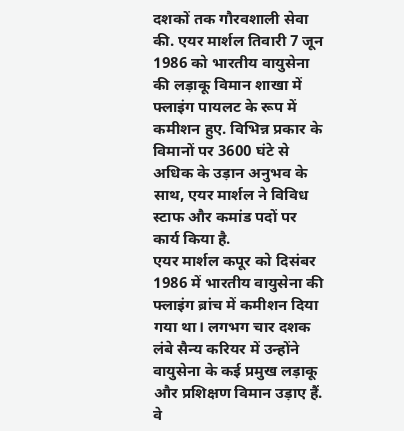दशकों तक गौरवशाली सेवा की. एयर मार्शल तिवारी 7 जून 1986 को भारतीय वायुसेना की लड़ाकू विमान शाखा में फ्लाइंग पायलट के रूप में कमीशन हुए. विभिन्न प्रकार के विमानों पर 3600 घंटे से अधिक के उड़ान अनुभव के साथ, एयर मार्शल ने विविध स्टाफ और कमांड पदों पर कार्य किया है.
एयर मार्शल कपूर को दिसंबर 1986 में भारतीय वायुसेना की फ्लाइंग ब्रांच में कमीशन दिया गया था। लगभग चार दशक लंबे सैन्य करियर में उन्होंने वायुसेना के कई प्रमुख लड़ाकू और प्रशिक्षण विमान उड़ाए हैं.
वे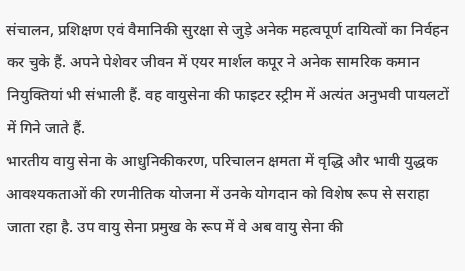संचालन, प्रशिक्षण एवं वैमानिकी सुरक्षा से जुड़े अनेक महत्वपूर्ण दायित्वों का निर्वहन कर चुके हैं. अपने पेशेवर जीवन में एयर मार्शल कपूर ने अनेक सामरिक कमान नियुक्तियां भी संभाली हैं. वह वायुसेना की फाइटर स्ट्रीम में अत्यंत अनुभवी पायलटों में गिने जाते हैं.
भारतीय वायु सेना के आधुनिकीकरण, परिचालन क्षमता में वृद्धि और भावी युद्धक आवश्यकताओं की रणनीतिक योजना में उनके योगदान को विशेष रूप से सराहा जाता रहा है. उप वायु सेना प्रमुख के रूप में वे अब वायु सेना की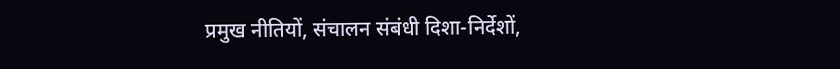प्रमुख नीतियों, संचालन संबंधी दिशा-निर्देशों,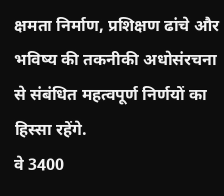क्षमता निर्माण, प्रशिक्षण ढांचे और भविष्य की तकनीकी अधोसंरचना से संबंधित महत्वपूर्ण निर्णयों का हिस्सा रहेंगे.
वे 3400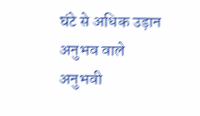घंटे से अधिक उड़ान अनुभव वाले अनुभवी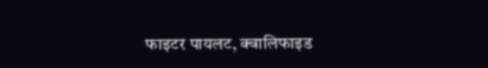फाइटर पायलट, क्वालिफाइड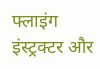फ्लाइंग इंस्ट्रक्टर और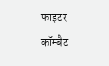फाइटर कॉम्बैट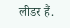लीडर हैं.